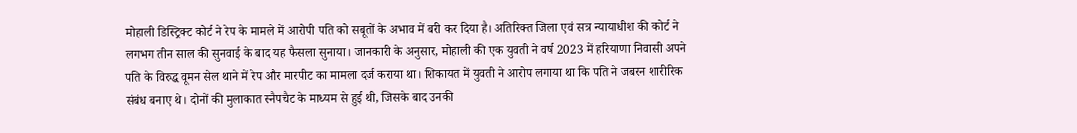मोहाली डिस्ट्रिक्ट कोर्ट ने रेप के मामले में आरोपी पति को सबूतों के अभाव में बरी कर दिया है। अतिरिक्त जिला एवं सत्र न्यायाधीश की कोर्ट ने लगभग तीन साल की सुनवाई के बाद यह फैसला सुनाया। जानकारी के अनुसार, मोहाली की एक युवती ने वर्ष 2023 में हरियाणा निवासी अपने पति के विरुद्ध वूमन सेल थाने में रेप और मारपीट का मामला दर्ज कराया था। शिकायत में युवती ने आरोप लगाया था कि पति ने जबरन शारीरिक संबंध बनाए थे। दोनों की मुलाकात स्नैपचैट के माध्यम से हुई थी, जिसके बाद उनकी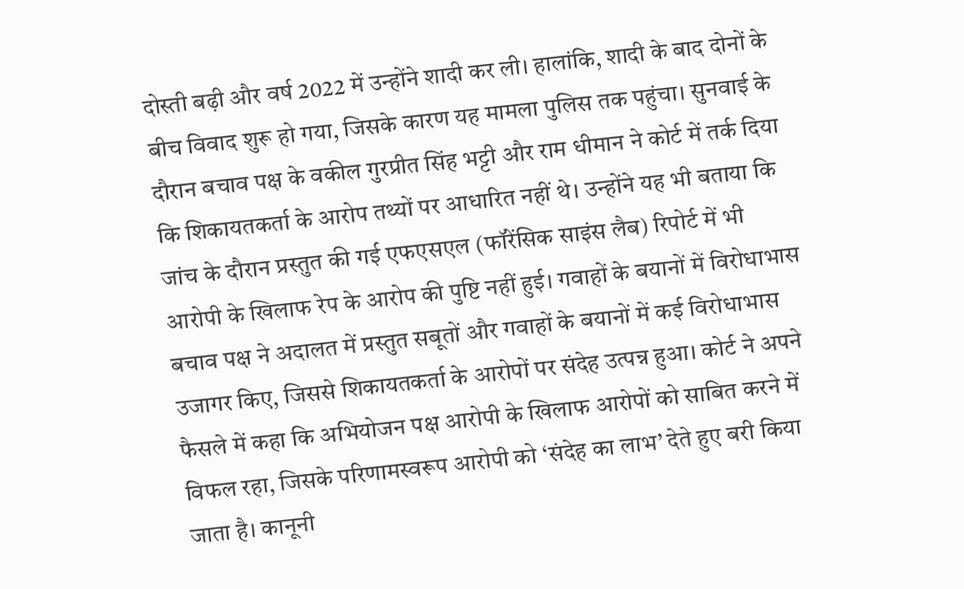दोस्ती बढ़ी और वर्ष 2022 में उन्होंने शादी कर ली। हालांकि, शादी के बाद दोनों के बीच विवाद शुरू हो गया, जिसके कारण यह मामला पुलिस तक पहुंचा। सुनवाई के दौरान बचाव पक्ष के वकील गुरप्रीत सिंह भट्टी और राम धीमान ने कोर्ट में तर्क दिया कि शिकायतकर्ता के आरोप तथ्यों पर आधारित नहीं थे। उन्होंने यह भी बताया कि जांच के दौरान प्रस्तुत की गई एफएसएल (फॉरेंसिक साइंस लैब) रिपोर्ट में भी आरोपी के खिलाफ रेप के आरोप की पुष्टि नहीं हुई। गवाहों के बयानों में विरोधाभास बचाव पक्ष ने अदालत में प्रस्तुत सबूतों और गवाहों के बयानों में कई विरोधाभास उजागर किए, जिससे शिकायतकर्ता के आरोपों पर संदेह उत्पन्न हुआ। कोर्ट ने अपने फैसले में कहा कि अभियोजन पक्ष आरोपी के खिलाफ आरोपों को साबित करने में विफल रहा, जिसके परिणामस्वरूप आरोपी को ‘संदेह का लाभ’ देते हुए बरी किया जाता है। कानूनी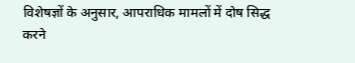विशेषज्ञों के अनुसार, आपराधिक मामलों में दोष सिद्ध करने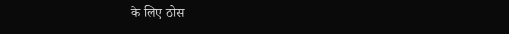के लिए ठोस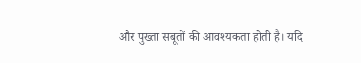और पुख्ता सबूतों की आवश्यकता होती है। यदि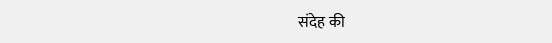संदेह की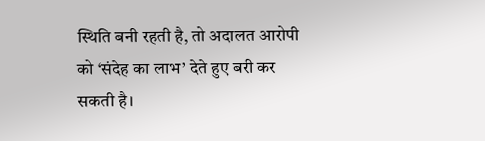स्थिति बनी रहती है, तो अदालत आरोपी को ‘संदेह का लाभ’ देते हुए बरी कर सकती है।